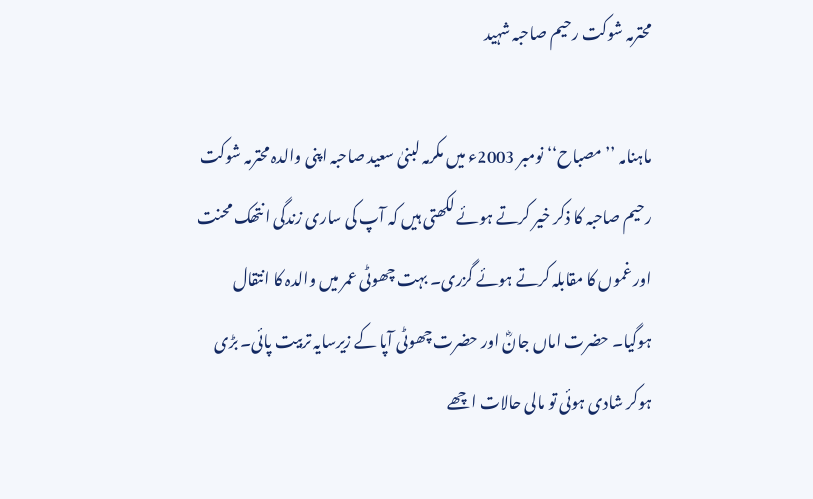محترمہ شوکت رحیم صاحبہ شہید

ماہنامہ ’’مصباح‘‘ نومبر 2003ء میں مکرمہ لبنیٰ سعید صاحبہ اپنی والدہ محترمہ شوکت رحیم صاحبہ کا ذکر خیر کرتے ہوئے لکھتی ہیں کہ آپ کی ساری زندگی انتھک محنت اور غموں کا مقابلہ کرتے ہوئے گزری۔ بہت چھوٹی عمر میں والدہ کا انتقال ہوگیا۔ حضرت اماں جانؓ اور حضرت چھوٹی آپا کے زیرسایہ تربیت پائی۔ بڑی ہوکر شادی ہوئی تو مالی حالات اچھے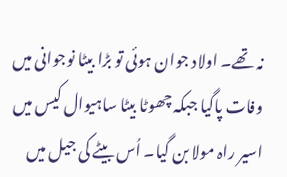نہ تھے۔ اولاد جوان ہوئی تو بڑا بیٹا نوجوانی میں وفات پاگیا جبکہ چھوٹا بیٹا ساہیوال کیس میں اسیر راہ مولا بن گیا۔ اُس بیٹے کی جیل میں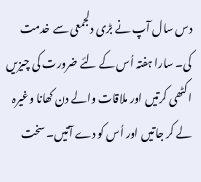دس سال آپ نے بڑی دلجمعی سے خدمت کی۔ سارا ہفتہ اُس کے لئے ضرورت کی چیزیں اکٹھی کرتیں اور ملاقات والے دن کھانا وغیرہ لے کر جاتیں اور اُس کو دے آتیں۔ سخت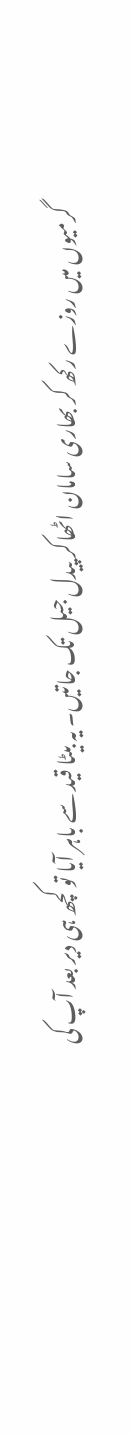گرمیوں میں روزے رکھ کر بھاری سامان اٹھاکر پیدل جیل تک جاتیں۔ یہ بیٹا قید سے باہر آیا تو کچھ ہی دیر بعد آپ کی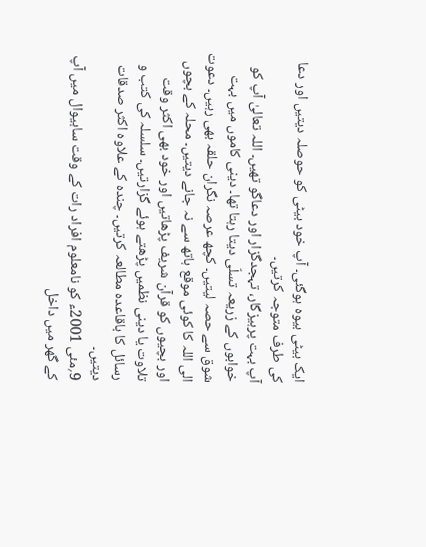ایک بیٹی بیوہ ہوگئی۔ آپ خود بیٹی کو حوصلہ دیتیں اور دعا کی طرف متوجہ کرتیں۔
آپ بہت پرہیزگار، تہجدگزار اور دعاگو تھیں۔ اللہ تعالیٰ آپ کو خوابوں کے زریعہ تسلّی دیتا رہتا تھا۔ دینی کاموں میں بہت شوق سے حصہ لیتیں۔ کچھ عرصہ نگران حلقہ بھی رہیں۔ دعوت الی اللہ کا کوئی موقع ہاتھ سے نہ جانے دیتیں۔ محلہ کے بچوں اور بچیوں کو قرآن شریف پڑھاتیں اور خود بھی اکثر وقت تلاوت یا دینی نظمیں پڑھتے ہوئے گزارتیں۔ سلسلہ کی کتب و رسائل کا باقاعدہ مطالعہ کرتیں۔ چندہ کے علاوہ اکثر صدقات دیتیں۔
9؍مئی 2001ء کو نامعلوم افراد رات کے وقت ساہیوال میں آپ کے گھر میں داخل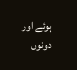ہوئے اور دونوں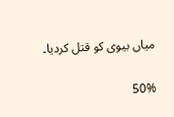میاں بیوی کو قتل کردیا۔

50%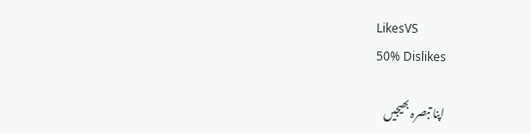LikesVS
50% Dislikes

اپنا تبصرہ بھیجیں